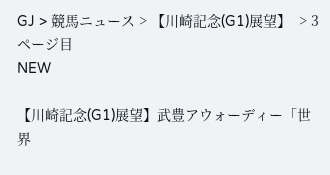GJ > 競馬ニュース > 【川崎記念(G1)展望】  > 3ページ目
NEW

【川崎記念(G1)展望】武豊アウォーディー「世界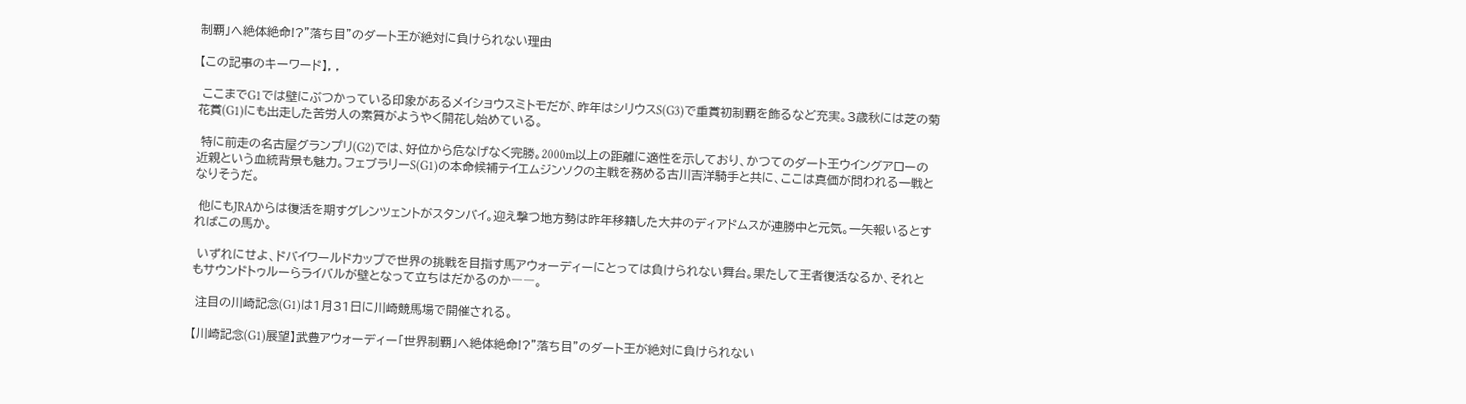制覇」へ絶体絶命!?”落ち目”のダート王が絶対に負けられない理由

【この記事のキーワード】, ,

 ここまでG1では壁にぶつかっている印象があるメイショウスミトモだが、昨年はシリウスS(G3)で重賞初制覇を飾るなど充実。3歳秋には芝の菊花賞(G1)にも出走した苦労人の素質がようやく開花し始めている。

 特に前走の名古屋グランプリ(G2)では、好位から危なげなく完勝。2000m以上の距離に適性を示しており、かつてのダート王ウイングアローの近親という血統背景も魅力。フェブラリーS(G1)の本命候補テイエムジンソクの主戦を務める古川吉洋騎手と共に、ここは真価が問われる一戦となりそうだ。

 他にもJRAからは復活を期すグレンツェントがスタンバイ。迎え撃つ地方勢は昨年移籍した大井のディアドムスが連勝中と元気。一矢報いるとすればこの馬か。

 いずれにせよ、ドバイワールドカップで世界の挑戦を目指す馬アウォーディーにとっては負けられない舞台。果たして王者復活なるか、それともサウンドトゥルーらライバルが壁となって立ちはだかるのか――。

 注目の川崎記念(G1)は1月31日に川崎競馬場で開催される。

【川崎記念(G1)展望】武豊アウォーディー「世界制覇」へ絶体絶命!?”落ち目”のダート王が絶対に負けられない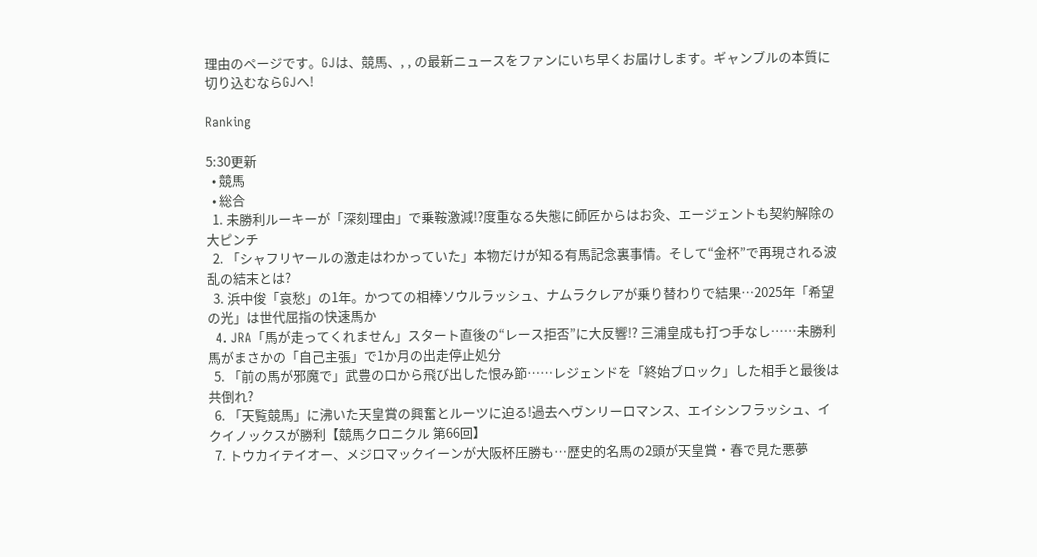理由のページです。GJは、競馬、, , の最新ニュースをファンにいち早くお届けします。ギャンブルの本質に切り込むならGJへ!

Ranking

5:30更新
  • 競馬
  • 総合
  1. 未勝利ルーキーが「深刻理由」で乗鞍激減!?度重なる失態に師匠からはお灸、エージェントも契約解除の大ピンチ
  2. 「シャフリヤールの激走はわかっていた」本物だけが知る有馬記念裏事情。そして“金杯”で再現される波乱の結末とは?
  3. 浜中俊「哀愁」の1年。かつての相棒ソウルラッシュ、ナムラクレアが乗り替わりで結果…2025年「希望の光」は世代屈指の快速馬か
  4. JRA「馬が走ってくれません」スタート直後の“レース拒否”に大反響!? 三浦皇成も打つ手なし……未勝利馬がまさかの「自己主張」で1か月の出走停止処分
  5. 「前の馬が邪魔で」武豊の口から飛び出した恨み節……レジェンドを「終始ブロック」した相手と最後は共倒れ?
  6. 「天覧競馬」に沸いた天皇賞の興奮とルーツに迫る!過去ヘヴンリーロマンス、エイシンフラッシュ、イクイノックスが勝利【競馬クロニクル 第66回】
  7. トウカイテイオー、メジロマックイーンが大阪杯圧勝も…歴史的名馬の2頭が天皇賞・春で見た悪夢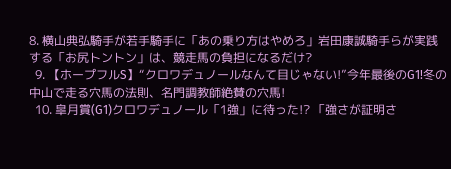8. 横山典弘騎手が若手騎手に「あの乗り方はやめろ」岩田康誠騎手らが実践する「お尻トントン」は、競走馬の負担になるだけ?
  9. 【ホープフルS】“クロワデュノールなんて目じゃない!”今年最後のG1!冬の中山で走る穴馬の法則、名門調教師絶賛の穴馬!
  10. 皐月賞(G1)クロワデュノール「1強」に待った!? 「強さが証明さ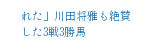れた」川田将雅も絶賛した3戦3勝馬